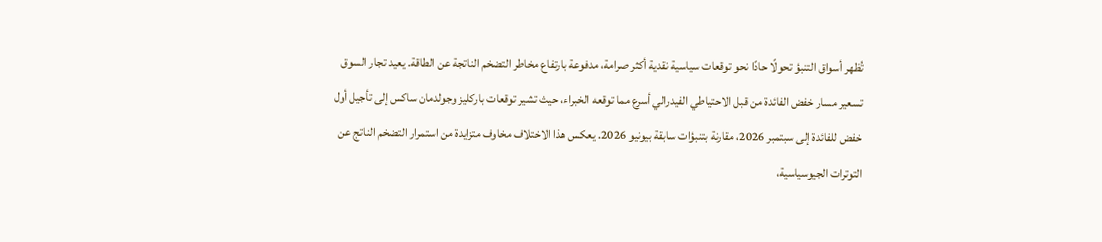تُظهر أسواق التنبؤ تحولًا حادًا نحو توقعات سياسية نقدية أكثر صرامة، مدفوعة بارتفاع مخاطر التضخم الناتجة عن الطاقة. يعيد تجار السوق تسعير مسار خفض الفائدة من قبل الاحتياطي الفيدرالي أسرع مما توقعه الخبراء، حيث تشير توقعات باركليز وجولدمان ساكس إلى تأجيل أول خفض للفائدة إلى سبتمبر 2026، مقارنة بتنبؤات سابقة بيونيو 2026. يعكس هذا الاختلاف مخاوف متزايدة من استمرار التضخم الناتج عن التوترات الجيوسياسية،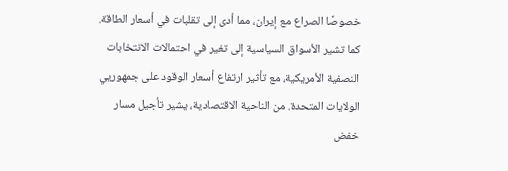خصوصًا الصراع مع إيران، مما أدى إلى تقلبات في أسعار الطاقة. كما تشير الأسواق السياسية إلى تغير في احتمالات الانتخابات النصفية الأمريكية، مع تأثير ارتفاع أسعار الوقود على جمهوريي الولايات المتحدة. من الناحية الاقتصادية، يشير تأجيل مسار خفض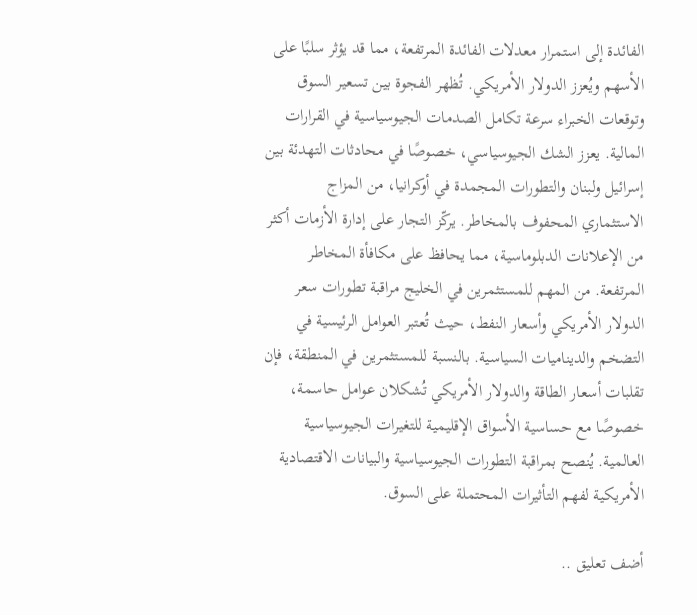الفائدة إلى استمرار معدلات الفائدة المرتفعة، مما قد يؤثر سلبًا على الأسهم ويُعزز الدولار الأمريكي. تُظهر الفجوة بين تسعير السوق وتوقعات الخبراء سرعة تكامل الصدمات الجيوسياسية في القرارات المالية. يعزز الشك الجيوسياسي، خصوصًا في محادثات التهدئة بين إسرائيل ولبنان والتطورات المجمدة في أوكرانيا، من المزاج الاستثماري المحفوف بالمخاطر. يركّز التجار على إدارة الأزمات أكثر من الإعلانات الدبلوماسية، مما يحافظ على مكافأة المخاطر المرتفعة. من المهم للمستثمرين في الخليج مراقبة تطورات سعر الدولار الأمريكي وأسعار النفط، حيث تُعتبر العوامل الرئيسية في التضخم والديناميات السياسية. بالنسبة للمستثمرين في المنطقة، فإن تقلبات أسعار الطاقة والدولار الأمريكي تُشكلان عوامل حاسمة، خصوصًا مع حساسية الأسواق الإقليمية للتغيرات الجيوسياسية العالمية. يُنصح بمراقبة التطورات الجيوسياسية والبيانات الاقتصادية الأمريكية لفهم التأثيرات المحتملة على السوق.

أضف تعليق ..